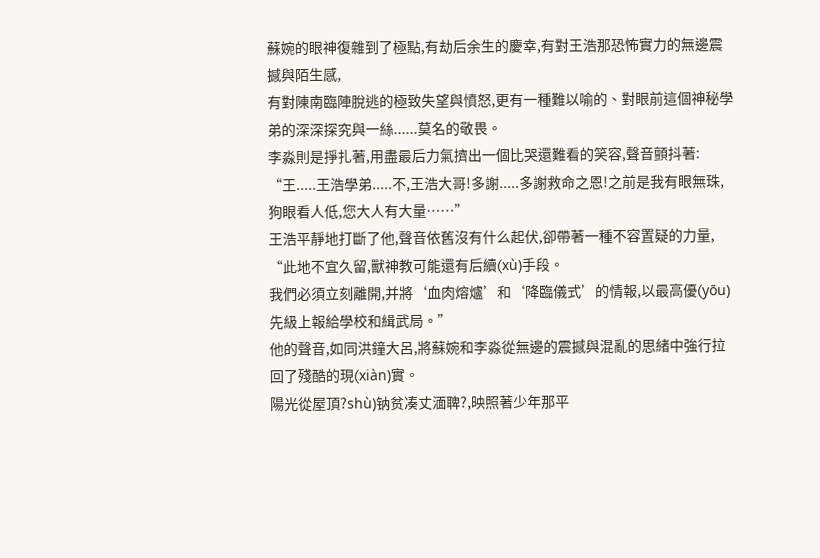蘇婉的眼神復雜到了極點,有劫后余生的慶幸,有對王浩那恐怖實力的無邊震撼與陌生感,
有對陳南臨陣脫逃的極致失望與憤怒,更有一種難以喻的、對眼前這個神秘學弟的深深探究與一絲......莫名的敬畏。
李淼則是掙扎著,用盡最后力氣擠出一個比哭還難看的笑容,聲音顫抖著:
“王.....王浩學弟.....不,王浩大哥!多謝.....多謝救命之恩!之前是我有眼無珠,狗眼看人低,您大人有大量……”
王浩平靜地打斷了他,聲音依舊沒有什么起伏,卻帶著一種不容置疑的力量,
“此地不宜久留,獸神教可能還有后續(xù)手段。
我們必須立刻離開,并將‘血肉熔爐’和‘降臨儀式’的情報,以最高優(yōu)先級上報給學校和緝武局。”
他的聲音,如同洪鐘大呂,將蘇婉和李淼從無邊的震撼與混亂的思緒中強行拉回了殘酷的現(xiàn)實。
陽光從屋頂?shù)钠贫凑丈湎聛?,映照著少年那平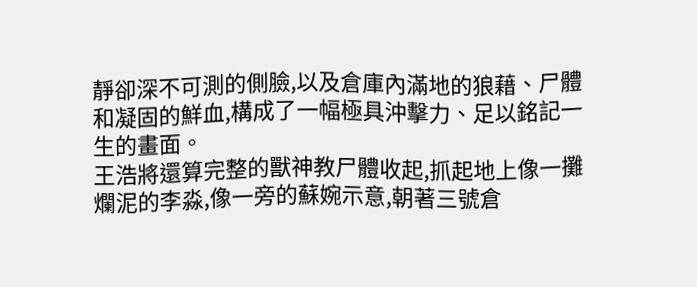靜卻深不可測的側臉,以及倉庫內滿地的狼藉、尸體和凝固的鮮血,構成了一幅極具沖擊力、足以銘記一生的畫面。
王浩將還算完整的獸神教尸體收起,抓起地上像一攤爛泥的李淼,像一旁的蘇婉示意,朝著三號倉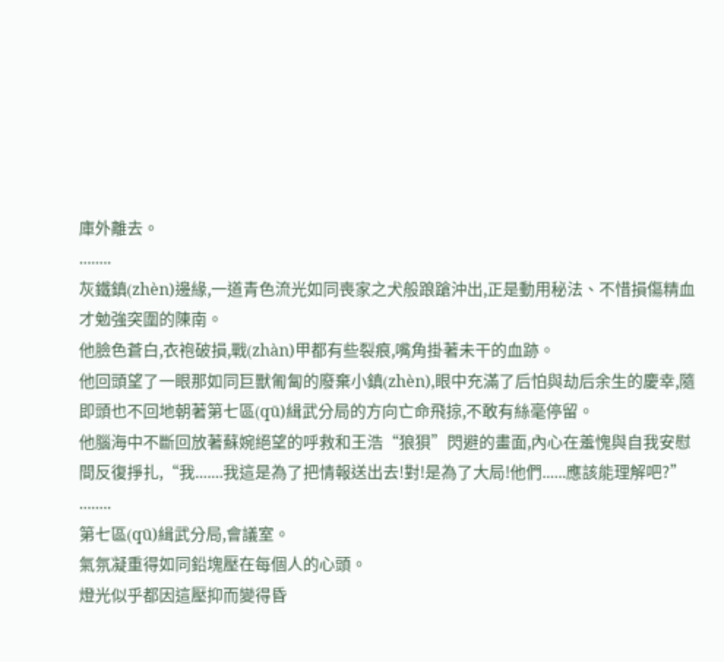庫外離去。
........
灰鐵鎮(zhèn)邊緣,一道青色流光如同喪家之犬般踉蹌沖出,正是動用秘法、不惜損傷精血才勉強突圍的陳南。
他臉色蒼白,衣袍破損,戰(zhàn)甲都有些裂痕,嘴角掛著未干的血跡。
他回頭望了一眼那如同巨獸匍匐的廢棄小鎮(zhèn),眼中充滿了后怕與劫后余生的慶幸,隨即頭也不回地朝著第七區(qū)緝武分局的方向亡命飛掠,不敢有絲毫停留。
他腦海中不斷回放著蘇婉絕望的呼救和王浩“狼狽”閃避的畫面,內心在羞愧與自我安慰間反復掙扎,“我.......我這是為了把情報送出去!對!是為了大局!他們......應該能理解吧?”
........
第七區(qū)緝武分局,會議室。
氣氛凝重得如同鉛塊壓在每個人的心頭。
燈光似乎都因這壓抑而變得昏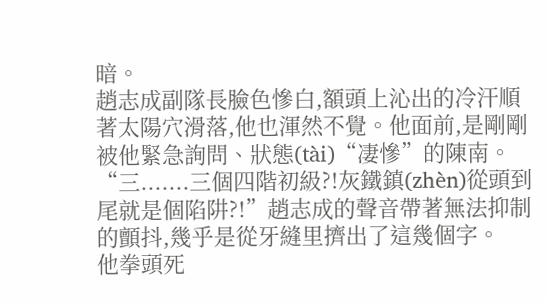暗。
趙志成副隊長臉色慘白,額頭上沁出的冷汗順著太陽穴滑落,他也渾然不覺。他面前,是剛剛被他緊急詢問、狀態(tài)“凄慘”的陳南。
“三.......三個四階初級?!灰鐵鎮(zhèn)從頭到尾就是個陷阱?!”趙志成的聲音帶著無法抑制的顫抖,幾乎是從牙縫里擠出了這幾個字。
他拳頭死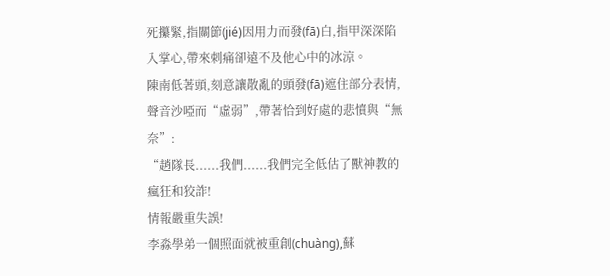死攥緊,指關節(jié)因用力而發(fā)白,指甲深深陷入掌心,帶來刺痛卻遠不及他心中的冰涼。
陳南低著頭,刻意讓散亂的頭發(fā)遮住部分表情,聲音沙啞而“虛弱”,帶著恰到好處的悲憤與“無奈”:
“趙隊長......我們......我們完全低估了獸神教的瘋狂和狡詐!
情報嚴重失誤!
李淼學弟一個照面就被重創(chuàng),蘇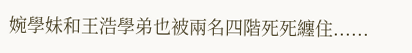婉學妹和王浩學弟也被兩名四階死死纏住......